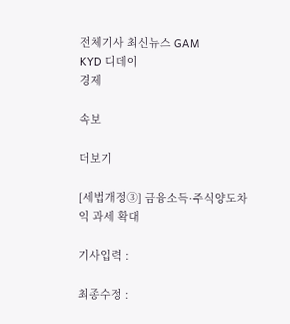전체기사 최신뉴스 GAM
KYD 디데이
경제

속보

더보기

[세법개정③] 금융소득·주식양도차익 과세 확대

기사입력 :

최종수정 :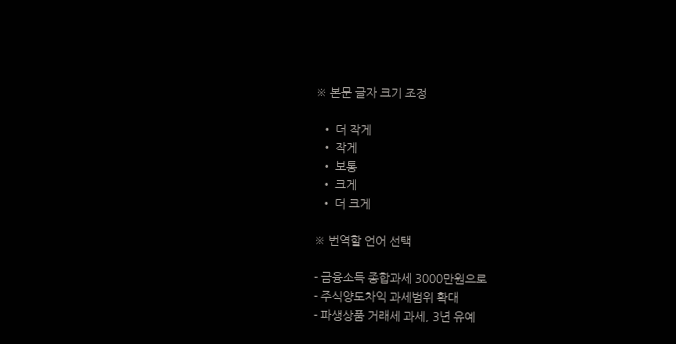※ 본문 글자 크기 조정

  • 더 작게
  • 작게
  • 보통
  • 크게
  • 더 크게

※ 번역할 언어 선택

- 금융소득 종합과세 3000만원으로
- 주식양도차익 과세범위 확대
- 파생상품 거래세 과세, 3년 유예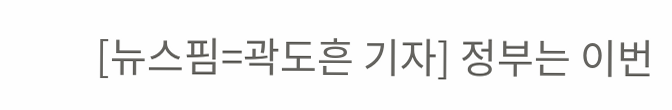[뉴스핌=곽도흔 기자] 정부는 이번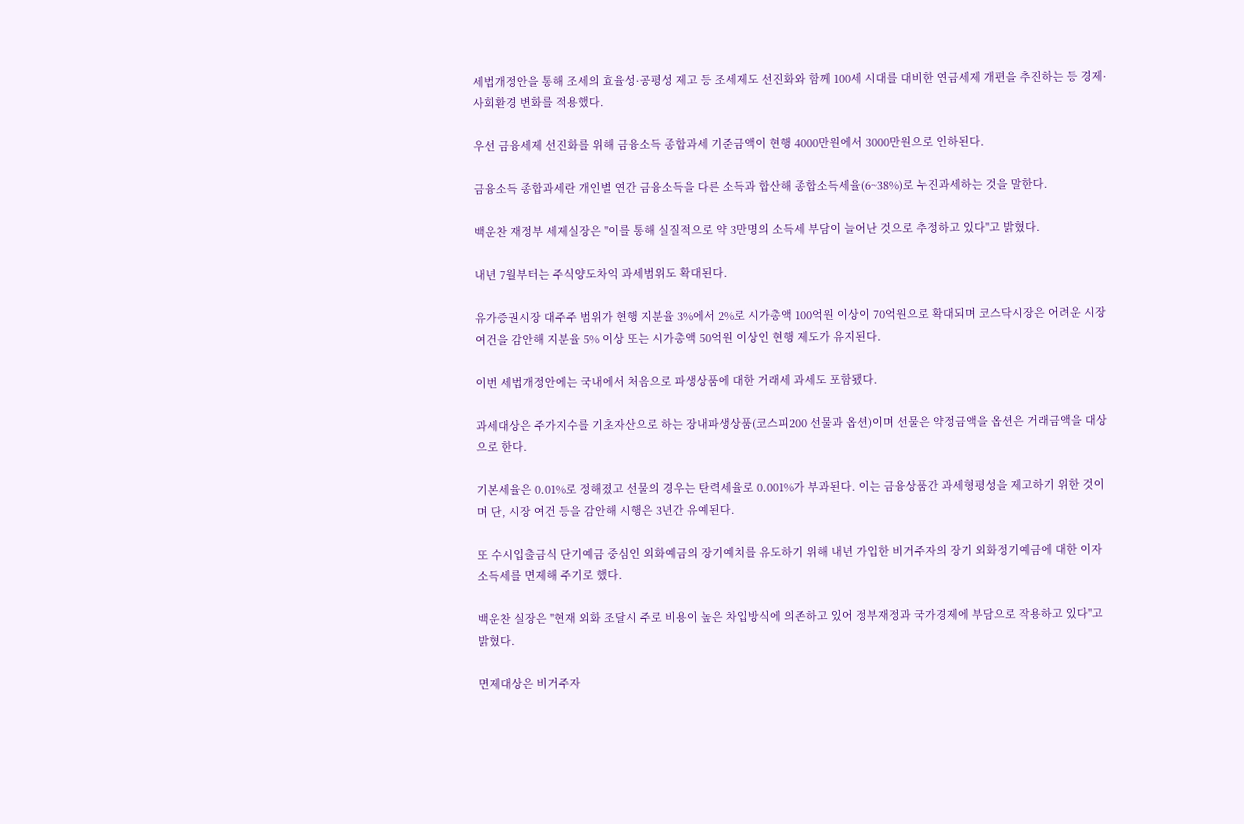세법개정안을 통해 조세의 효율성·공평성 제고 등 조세제도 선진화와 함께 100세 시대를 대비한 연금세제 개편을 추진하는 등 경제·사회환경 변화를 적용했다.

우선 금융세제 선진화를 위해 금융소득 종합과세 기준금액이 현행 4000만원에서 3000만원으로 인하된다.

금융소득 종합과세란 개인별 연간 금융소득을 다른 소득과 합산해 종합소득세율(6~38%)로 누진과세하는 것을 말한다.

백운찬 재정부 세제실장은 "이를 통해 실질적으로 약 3만명의 소득세 부담이 늘어난 것으로 추정하고 있다"고 밝혔다.

내년 7월부터는 주식양도차익 과세범위도 확대된다.

유가증권시장 대주주 범위가 현행 지분율 3%에서 2%로 시가총액 100억원 이상이 70억원으로 확대되며 코스닥시장은 어려운 시장 여건을 감안해 지분율 5% 이상 또는 시가총액 50억원 이상인 현행 제도가 유지된다.

이번 세법개정안에는 국내에서 처음으로 파생상품에 대한 거래세 과세도 포함됐다.

과세대상은 주가지수를 기초자산으로 하는 장내파생상품(코스피200 선물과 옵션)이며 선물은 약정금액을 옵션은 거래금액을 대상으로 한다.

기본세율은 0.01%로 정해졌고 선물의 경우는 탄력세율로 0.001%가 부과된다. 이는 금융상품간 과세형평성을 제고하기 위한 것이며 단, 시장 여건 등을 감안해 시행은 3년간 유예된다.

또 수시입출금식 단기예금 중심인 외화예금의 장기예치를 유도하기 위해 내년 가입한 비거주자의 장기 외화정기예금에 대한 이자소득세를 면제해 주기로 했다.

백운찬 실장은 "현재 외화 조달시 주로 비용이 높은 차입방식에 의존하고 있어 정부재정과 국가경제에 부담으로 작용하고 있다"고 밝혔다.

면제대상은 비거주자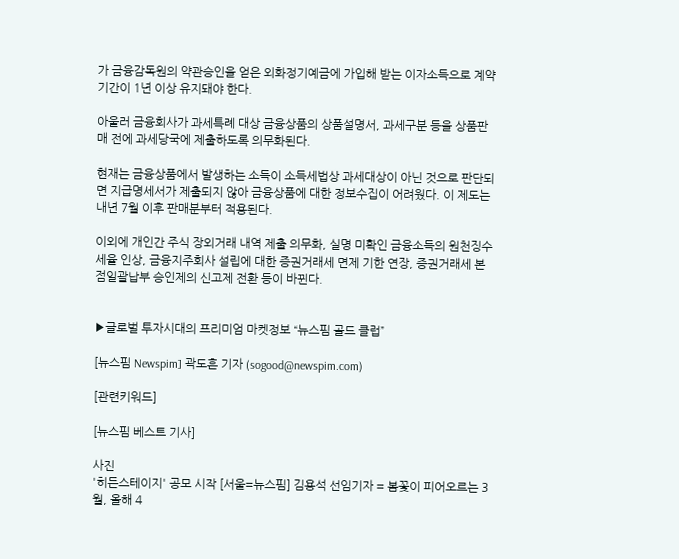가 금융감독원의 약관승인을 얻은 외화정기예금에 가입해 받는 이자소득으로 계약기간이 1년 이상 유지돼야 한다.

아울러 금융회사가 과세특례 대상 금융상품의 상품설명서, 과세구분 등을 상품판매 전에 과세당국에 제출하도록 의무화된다.

현재는 금융상품에서 발생하는 소득이 소득세법상 과세대상이 아닌 것으로 판단되면 지급명세서가 제출되지 않아 금융상품에 대한 정보수집이 어려웠다. 이 제도는 내년 7월 이후 판매분부터 적용된다.

이외에 개인간 주식 장외거래 내역 제출 의무화, 실명 미확인 금융소득의 원천징수세율 인상, 금융지주회사 설립에 대한 증권거래세 면제 기한 연장, 증권거래세 본점일괄납부 승인제의 신고제 전환 등이 바뀐다.


▶글로벌 투자시대의 프리미엄 마켓정보 “뉴스핌 골드 클럽”

[뉴스핌 Newspim] 곽도흔 기자 (sogood@newspim.com)

[관련키워드]

[뉴스핌 베스트 기사]

사진
'히든스테이지' 공모 시작 [서울=뉴스핌] 김용석 선임기자 = 봄꽃이 피어오르는 3월, 올해 4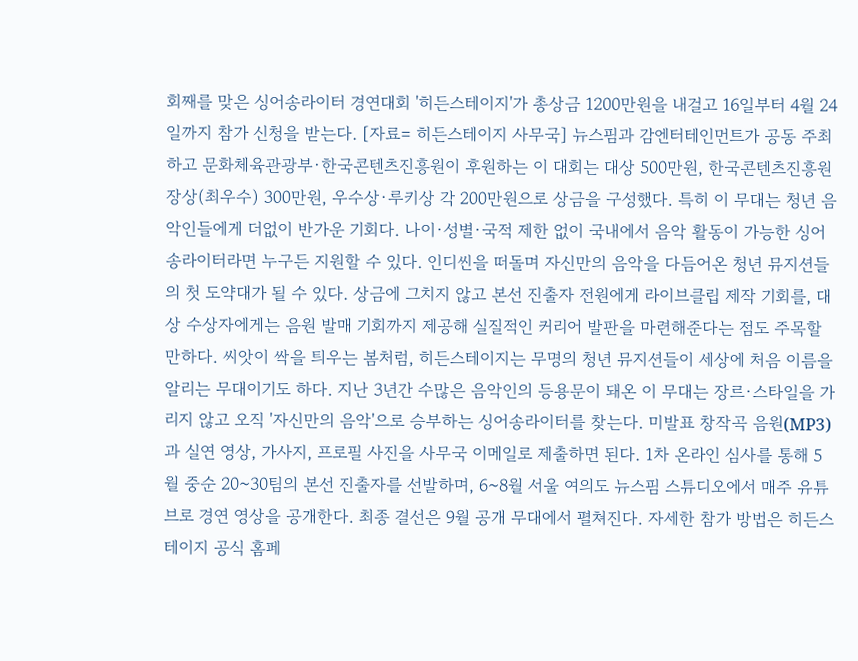회째를 맞은 싱어송라이터 경연대회 '히든스테이지'가 총상금 1200만원을 내걸고 16일부터 4월 24일까지 참가 신청을 받는다. [자료= 히든스테이지 사무국] 뉴스핌과 감엔터테인먼트가 공동 주최하고 문화체육관광부·한국콘텐츠진흥원이 후원하는 이 대회는 대상 500만원, 한국콘텐츠진흥원장상(최우수) 300만원, 우수상·루키상 각 200만원으로 상금을 구성했다. 특히 이 무대는 청년 음악인들에게 더없이 반가운 기회다. 나이·성별·국적 제한 없이 국내에서 음악 활동이 가능한 싱어송라이터라면 누구든 지원할 수 있다. 인디씬을 떠돌며 자신만의 음악을 다듬어온 청년 뮤지션들의 첫 도약대가 될 수 있다. 상금에 그치지 않고 본선 진출자 전원에게 라이브클립 제작 기회를, 대상 수상자에게는 음원 발매 기회까지 제공해 실질적인 커리어 발판을 마련해준다는 점도 주목할 만하다. 씨앗이 싹을 틔우는 봄처럼, 히든스테이지는 무명의 청년 뮤지션들이 세상에 처음 이름을 알리는 무대이기도 하다. 지난 3년간 수많은 음악인의 등용문이 돼온 이 무대는 장르·스타일을 가리지 않고 오직 '자신만의 음악'으로 승부하는 싱어송라이터를 찾는다. 미발표 창작곡 음원(MP3)과 실연 영상, 가사지, 프로필 사진을 사무국 이메일로 제출하면 된다. 1차 온라인 심사를 통해 5월 중순 20~30팀의 본선 진출자를 선발하며, 6~8월 서울 여의도 뉴스핌 스튜디오에서 매주 유튜브로 경연 영상을 공개한다. 최종 결선은 9월 공개 무대에서 펼쳐진다. 자세한 참가 방법은 히든스테이지 공식 홈페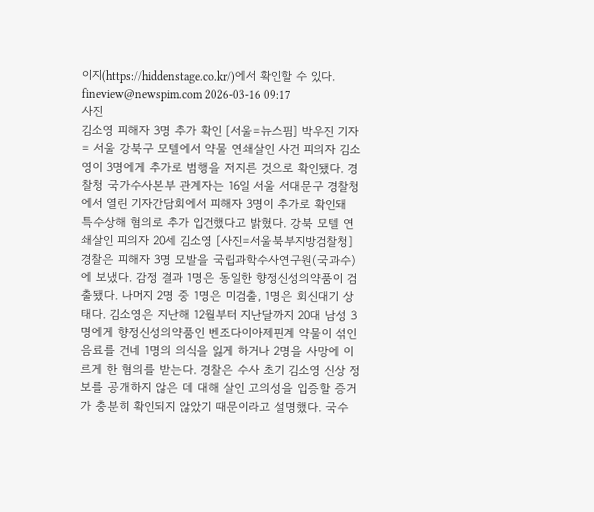이지(https://hiddenstage.co.kr/)에서 확인할 수 있다. fineview@newspim.com 2026-03-16 09:17
사진
김소영 피해자 3명 추가 확인 [서울=뉴스핌] 박우진 기자 = 서울 강북구 모텔에서 약물 연쇄살인 사건 피의자 김소영이 3명에게 추가로 범행을 저지른 것으로 확인됐다. 경찰청 국가수사본부 관계자는 16일 서울 서대문구 경찰청에서 열린 기자간담회에서 피해자 3명이 추가로 확인돼 특수상해 혐의로 추가 입건했다고 밝혔다. 강북 모텔 연쇄살인 피의자 20세 김소영 [사진=서울북부지방검찰청] 경찰은 피해자 3명 모발을 국립과학수사연구원(국과수)에 보냈다. 감정 결과 1명은 동일한 향정신성의약품이 검출됐다. 나머지 2명 중 1명은 미검출, 1명은 회신대기 상태다. 김소영은 지난해 12월부터 지난달까지 20대 남성 3명에게 향정신성의약품인 벤조다이아제핀계 약물이 섞인 음료를 건네 1명의 의식을 잃게 하거나 2명을 사망에 이르게 한 혐의를 받는다. 경찰은 수사 초기 김소영 신상 정보를 공개하지 않은 데 대해 살인 고의성을 입증할 증거가 충분히 확인되지 않았기 때문이라고 설명했다. 국수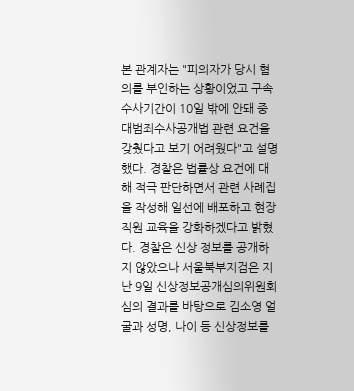본 관계자는 "피의자가 당시 혐의를 부인하는 상황이었고 구속 수사기간이 10일 밖에 안돼 중대범죄수사공개법 관련 요건을 갖췄다고 보기 어려웠다"고 설명했다. 경찰은 법률상 요건에 대해 적극 판단하면서 관련 사례집을 작성해 일선에 배포하고 현장 직원 교육을 강화하겠다고 밝혔다. 경찰은 신상 정보를 공개하지 않았으나 서울북부지검은 지난 9일 신상정보공개심의위원회 심의 결과를 바탕으로 김소영 얼굴과 성명, 나이 등 신상정보를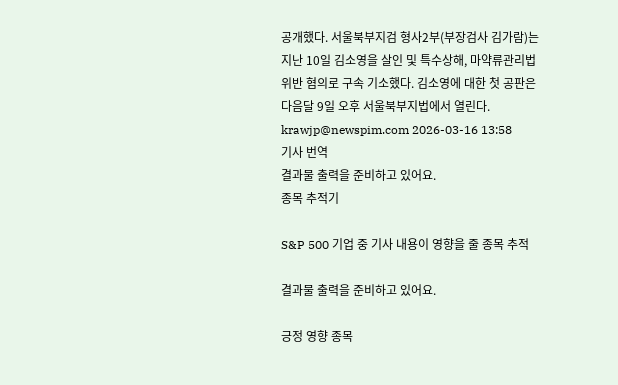공개했다. 서울북부지검 형사2부(부장검사 김가람)는 지난 10일 김소영을 살인 및 특수상해, 마약류관리법 위반 혐의로 구속 기소했다. 김소영에 대한 첫 공판은 다음달 9일 오후 서울북부지법에서 열린다. krawjp@newspim.com 2026-03-16 13:58
기사 번역
결과물 출력을 준비하고 있어요.
종목 추적기

S&P 500 기업 중 기사 내용이 영향을 줄 종목 추적

결과물 출력을 준비하고 있어요.

긍정 영향 종목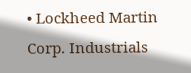• Lockheed Martin Corp. Industrials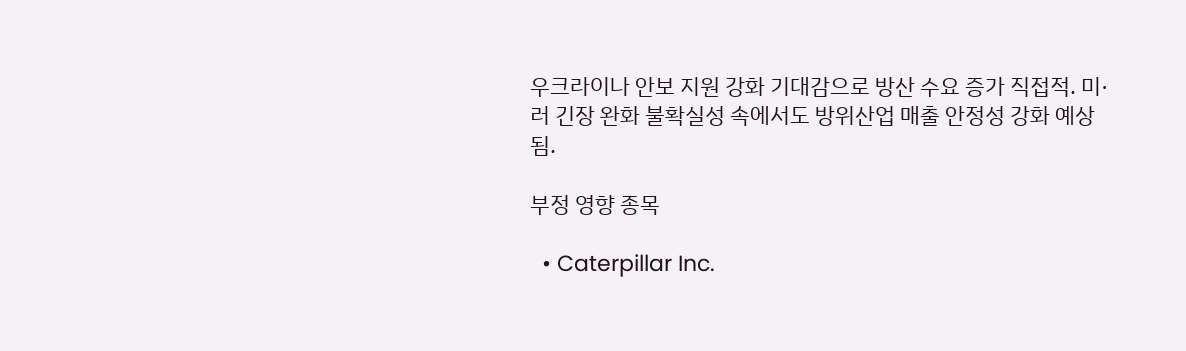우크라이나 안보 지원 강화 기대감으로 방산 수요 증가 직접적. 미·러 긴장 완화 불확실성 속에서도 방위산업 매출 안정성 강화 예상됨.

부정 영향 종목

  • Caterpillar Inc.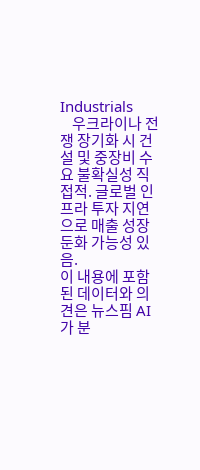Industrials
    우크라이나 전쟁 장기화 시 건설 및 중장비 수요 불확실성 직접적. 글로벌 인프라 투자 지연으로 매출 성장 둔화 가능성 있음.
이 내용에 포함된 데이터와 의견은 뉴스핌 AI가 분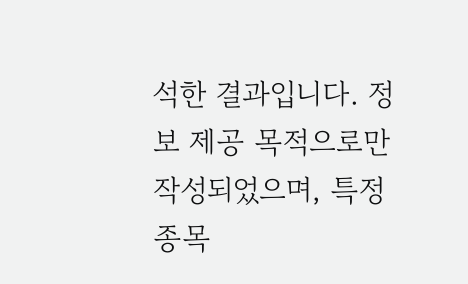석한 결과입니다. 정보 제공 목적으로만 작성되었으며, 특정 종목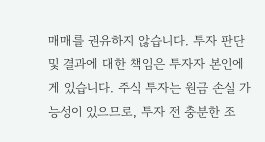매매를 권유하지 않습니다. 투자 판단 및 결과에 대한 책임은 투자자 본인에게 있습니다. 주식 투자는 원금 손실 가능성이 있으므로, 투자 전 충분한 조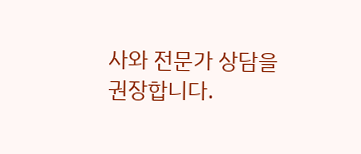사와 전문가 상담을 권장합니다.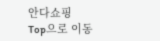안다쇼핑
Top으로 이동